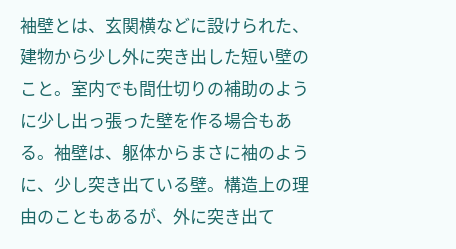袖壁とは、玄関横などに設けられた、建物から少し外に突き出した短い壁のこと。室内でも間仕切りの補助のように少し出っ張った壁を作る場合もある。袖壁は、躯体からまさに袖のように、少し突き出ている壁。構造上の理由のこともあるが、外に突き出て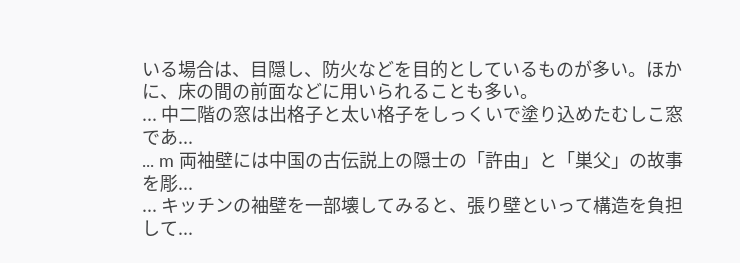いる場合は、目隠し、防火などを目的としているものが多い。ほかに、床の間の前面などに用いられることも多い。
... 中二階の窓は出格子と太い格子をしっくいで塗り込めたむしこ窓であ...
... m 両袖壁には中国の古伝説上の隠士の「許由」と「巣父」の故事を彫...
... キッチンの袖壁を一部壊してみると、張り壁といって構造を負担して...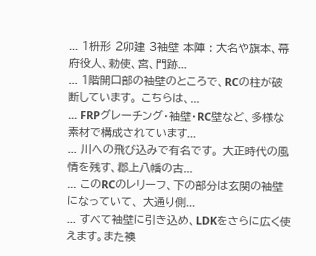... 1枡形 2卯建 3袖壁 本陣 : 大名や旗本、幕府役人、勅使、宮、門跡...
... 1階開口部の袖壁のところで、RCの柱が破断しています。 こちらは、...
... FRPグレーチング・袖壁・RC壁など、多様な素材で構成されています...
... 川への飛び込みで有名です。 大正時代の風情を残す、郡上八幡の古...
... このRCのレリーフ、下の部分は玄関の袖壁になっていて、 大通り側...
... すべて袖壁に引き込め、LDKをさらに広く使えます。また襖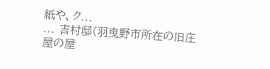紙や、ク...
... 吉村邸(羽曳野市所在の旧庄屋の屋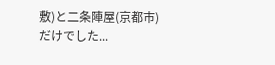敷)と二条陣屋(京都市)だけでした...